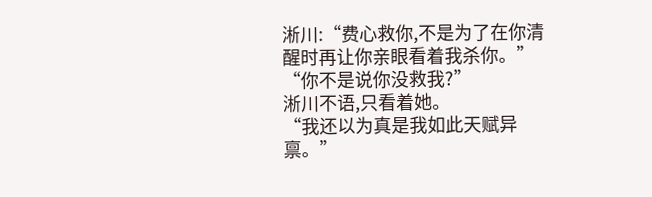淅川:“费心救你,不是为了在你清醒时再让你亲眼看着我杀你。”
“你不是说你没救我?”
淅川不语,只看着她。
“我还以为真是我如此天赋异禀。”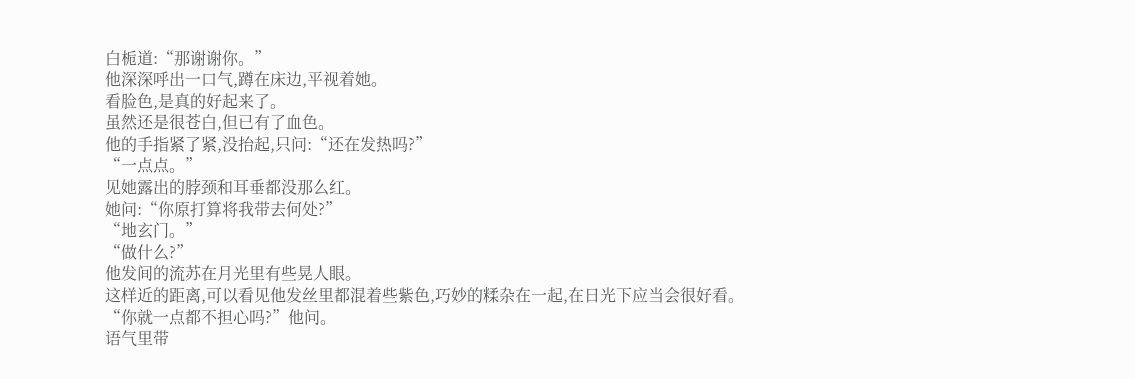白栀道:“那谢谢你。”
他深深呼出一口气,蹲在床边,平视着她。
看脸色,是真的好起来了。
虽然还是很苍白,但已有了血色。
他的手指紧了紧,没抬起,只问:“还在发热吗?”
“一点点。”
见她露出的脖颈和耳垂都没那么红。
她问:“你原打算将我带去何处?”
“地玄门。”
“做什么?”
他发间的流苏在月光里有些晃人眼。
这样近的距离,可以看见他发丝里都混着些紫色,巧妙的糅杂在一起,在日光下应当会很好看。
“你就一点都不担心吗?”他问。
语气里带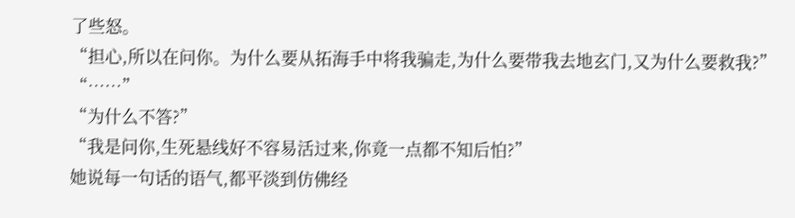了些怒。
“担心,所以在问你。为什么要从拓海手中将我骗走,为什么要带我去地玄门,又为什么要救我?”
“……”
“为什么不答?”
“我是问你,生死悬线好不容易活过来,你竟一点都不知后怕?”
她说每一句话的语气,都平淡到仿佛经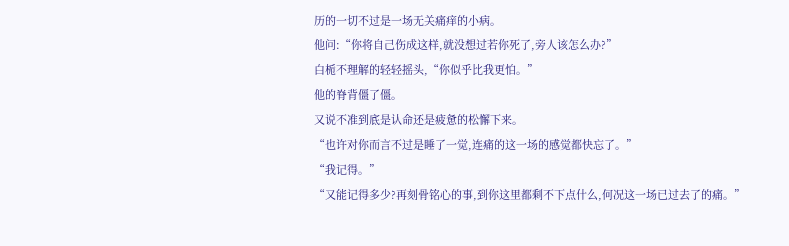历的一切不过是一场无关痛痒的小病。
他问:“你将自己伤成这样,就没想过若你死了,旁人该怎么办?”
白栀不理解的轻轻摇头,“你似乎比我更怕。”
他的脊背僵了僵。
又说不准到底是认命还是疲惫的松懈下来。
“也许对你而言不过是睡了一觉,连痛的这一场的感觉都快忘了。”
“我记得。”
“又能记得多少?再刻骨铭心的事,到你这里都剩不下点什么,何况这一场已过去了的痛。”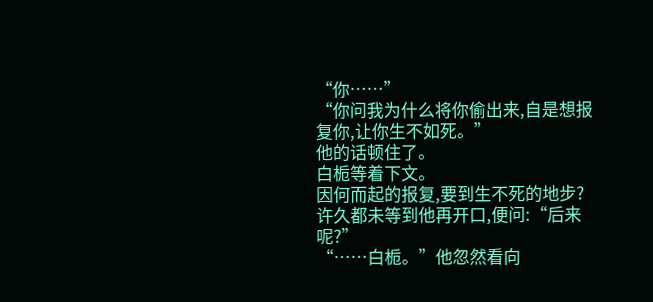“你……”
“你问我为什么将你偷出来,自是想报复你,让你生不如死。”
他的话顿住了。
白栀等着下文。
因何而起的报复,要到生不死的地步?
许久都未等到他再开口,便问:“后来呢?”
“……白栀。”他忽然看向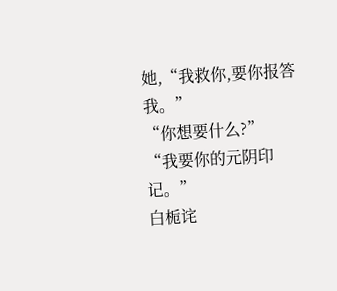她,“我救你,要你报答我。”
“你想要什么?”
“我要你的元阴印记。”
白栀诧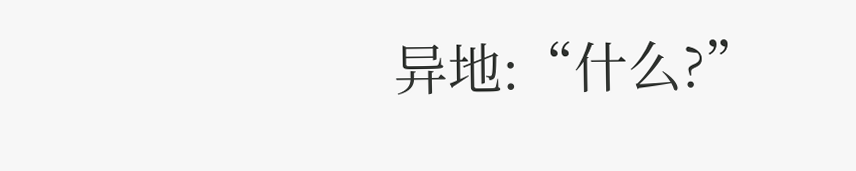异地:“什么?”